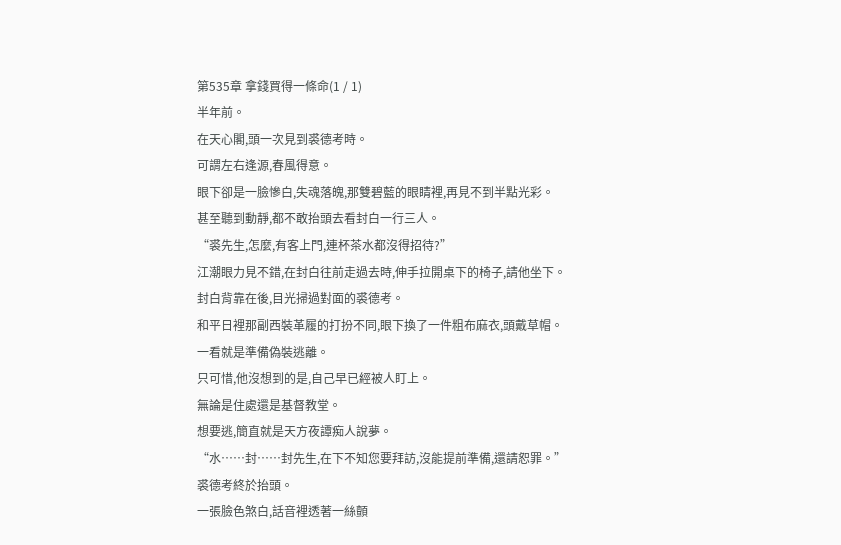第535章 拿錢買得一條命(1 / 1)
半年前。
在天心閣,頭一次見到裘德考時。
可謂左右逢源,春風得意。
眼下卻是一臉慘白,失魂落魄,那雙碧藍的眼睛裡,再見不到半點光彩。
甚至聽到動靜,都不敢抬頭去看封白一行三人。
“裘先生,怎麼,有客上門,連杯茶水都沒得招待?”
江潮眼力見不錯,在封白往前走過去時,伸手拉開桌下的椅子,請他坐下。
封白背靠在後,目光掃過對面的裘德考。
和平日裡那副西裝革履的打扮不同,眼下換了一件粗布麻衣,頭戴草帽。
一看就是準備偽裝逃離。
只可惜,他沒想到的是,自己早已經被人盯上。
無論是住處還是基督教堂。
想要逃,簡直就是天方夜譚痴人說夢。
“水……封……封先生,在下不知您要拜訪,沒能提前準備,還請恕罪。”
裘德考終於抬頭。
一張臉色煞白,話音裡透著一絲顫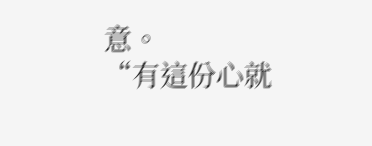意。
“有這份心就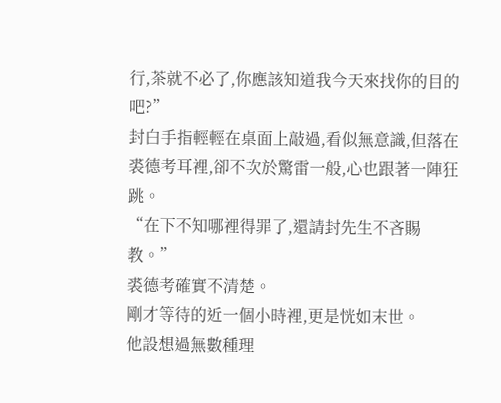行,茶就不必了,你應該知道我今天來找你的目的吧?”
封白手指輕輕在桌面上敲過,看似無意識,但落在裘德考耳裡,卻不次於驚雷一般,心也跟著一陣狂跳。
“在下不知哪裡得罪了,還請封先生不吝賜教。”
裘德考確實不清楚。
剛才等待的近一個小時裡,更是恍如末世。
他設想過無數種理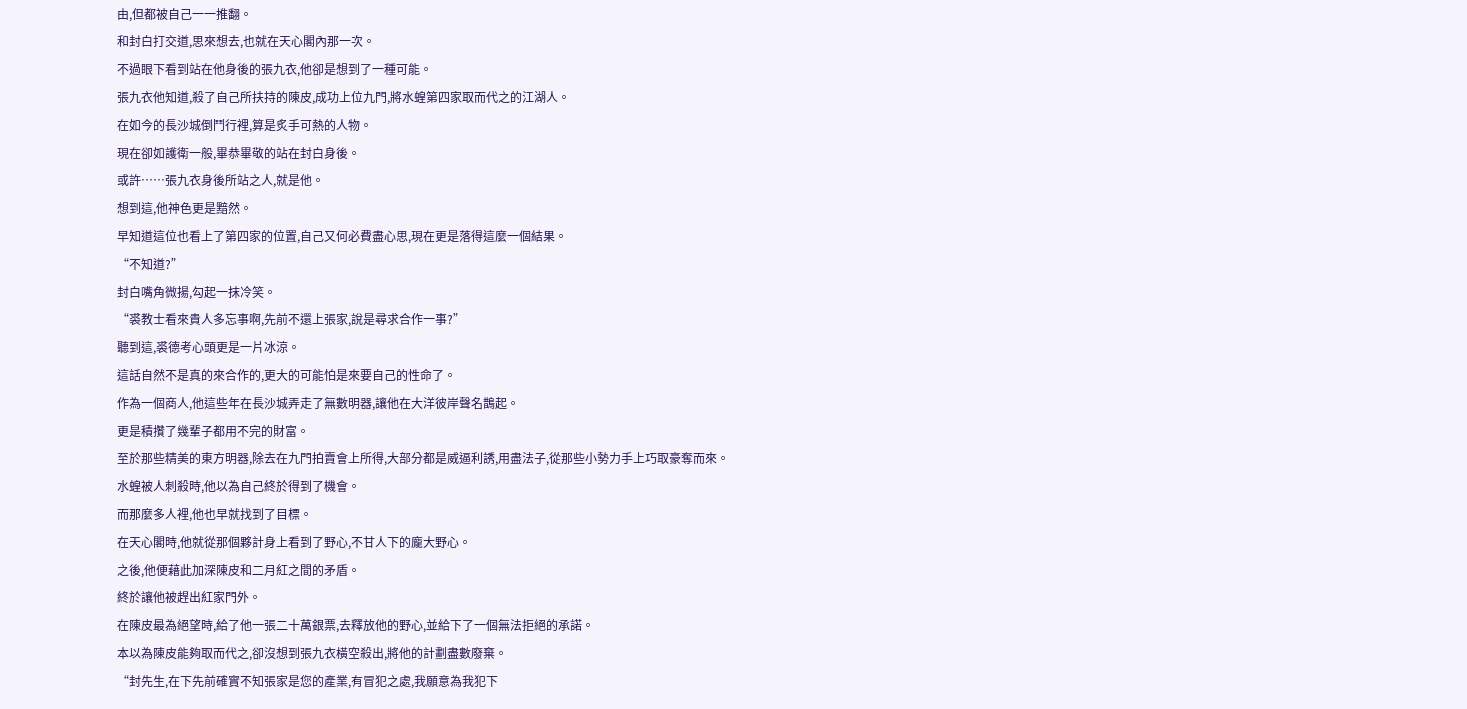由,但都被自己一一推翻。
和封白打交道,思來想去,也就在天心閣內那一次。
不過眼下看到站在他身後的張九衣,他卻是想到了一種可能。
張九衣他知道,殺了自己所扶持的陳皮,成功上位九門,將水蝗第四家取而代之的江湖人。
在如今的長沙城倒鬥行裡,算是炙手可熱的人物。
現在卻如護衛一般,畢恭畢敬的站在封白身後。
或許……張九衣身後所站之人,就是他。
想到這,他神色更是黯然。
早知道這位也看上了第四家的位置,自己又何必費盡心思,現在更是落得這麼一個結果。
“不知道?”
封白嘴角微揚,勾起一抹冷笑。
“裘教士看來貴人多忘事啊,先前不還上張家,說是尋求合作一事?”
聽到這,裘德考心頭更是一片冰涼。
這話自然不是真的來合作的,更大的可能怕是來要自己的性命了。
作為一個商人,他這些年在長沙城弄走了無數明器,讓他在大洋彼岸聲名鵲起。
更是積攢了幾輩子都用不完的財富。
至於那些精美的東方明器,除去在九門拍賣會上所得,大部分都是威逼利誘,用盡法子,從那些小勢力手上巧取豪奪而來。
水蝗被人刺殺時,他以為自己終於得到了機會。
而那麼多人裡,他也早就找到了目標。
在天心閣時,他就從那個夥計身上看到了野心,不甘人下的龐大野心。
之後,他便藉此加深陳皮和二月紅之間的矛盾。
終於讓他被趕出紅家門外。
在陳皮最為絕望時,給了他一張二十萬銀票,去釋放他的野心,並給下了一個無法拒絕的承諾。
本以為陳皮能夠取而代之,卻沒想到張九衣橫空殺出,將他的計劃盡數廢棄。
“封先生,在下先前確實不知張家是您的產業,有冒犯之處,我願意為我犯下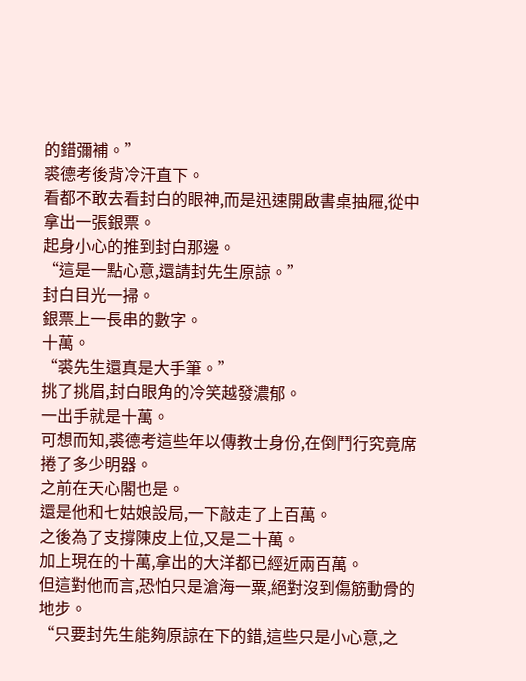的錯彌補。”
裘德考後背冷汗直下。
看都不敢去看封白的眼神,而是迅速開啟書桌抽屜,從中拿出一張銀票。
起身小心的推到封白那邊。
“這是一點心意,還請封先生原諒。”
封白目光一掃。
銀票上一長串的數字。
十萬。
“裘先生還真是大手筆。”
挑了挑眉,封白眼角的冷笑越發濃郁。
一出手就是十萬。
可想而知,裘德考這些年以傳教士身份,在倒鬥行究竟席捲了多少明器。
之前在天心閣也是。
還是他和七姑娘設局,一下敲走了上百萬。
之後為了支撐陳皮上位,又是二十萬。
加上現在的十萬,拿出的大洋都已經近兩百萬。
但這對他而言,恐怕只是滄海一粟,絕對沒到傷筋動骨的地步。
“只要封先生能夠原諒在下的錯,這些只是小心意,之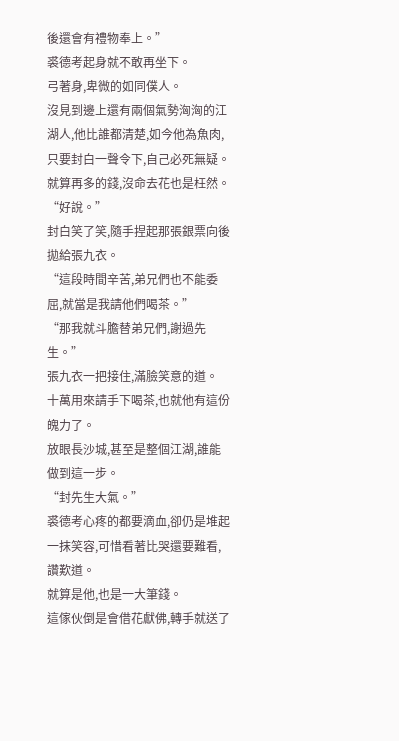後還會有禮物奉上。”
裘德考起身就不敢再坐下。
弓著身,卑微的如同僕人。
沒見到邊上還有兩個氣勢洶洶的江湖人,他比誰都清楚,如今他為魚肉,只要封白一聲令下,自己必死無疑。
就算再多的錢,沒命去花也是枉然。
“好說。”
封白笑了笑,隨手捏起那張銀票向後拋給張九衣。
“這段時間辛苦,弟兄們也不能委屈,就當是我請他們喝茶。”
“那我就斗膽替弟兄們,謝過先生。”
張九衣一把接住,滿臉笑意的道。
十萬用來請手下喝茶,也就他有這份魄力了。
放眼長沙城,甚至是整個江湖,誰能做到這一步。
“封先生大氣。”
裘德考心疼的都要滴血,卻仍是堆起一抹笑容,可惜看著比哭還要難看,讚歎道。
就算是他,也是一大筆錢。
這傢伙倒是會借花獻佛,轉手就送了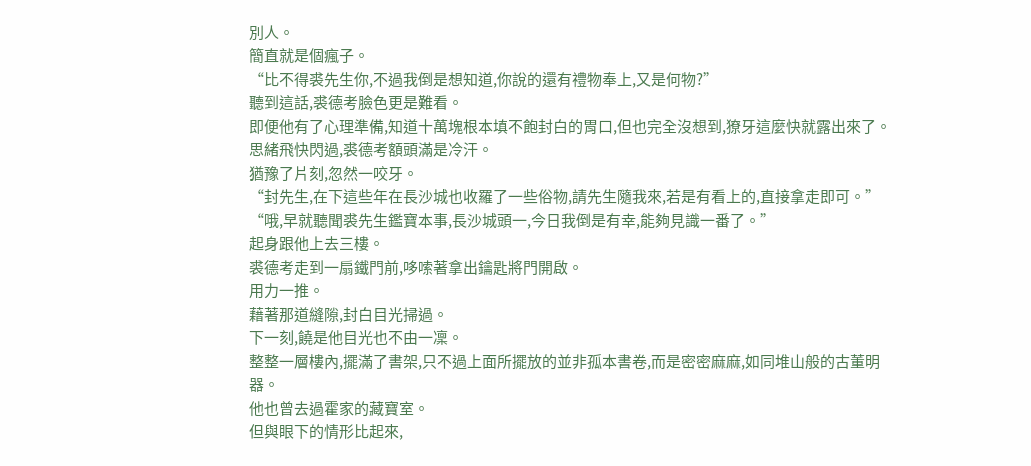別人。
簡直就是個瘋子。
“比不得裘先生你,不過我倒是想知道,你說的還有禮物奉上,又是何物?”
聽到這話,裘德考臉色更是難看。
即便他有了心理準備,知道十萬塊根本填不飽封白的胃口,但也完全沒想到,獠牙這麼快就露出來了。
思緒飛快閃過,裘德考額頭滿是冷汗。
猶豫了片刻,忽然一咬牙。
“封先生,在下這些年在長沙城也收羅了一些俗物,請先生隨我來,若是有看上的,直接拿走即可。”
“哦,早就聽聞裘先生鑑寶本事,長沙城頭一,今日我倒是有幸,能夠見識一番了。”
起身跟他上去三樓。
裘德考走到一扇鐵門前,哆嗦著拿出鑰匙將門開啟。
用力一推。
藉著那道縫隙,封白目光掃過。
下一刻,饒是他目光也不由一凜。
整整一層樓內,擺滿了書架,只不過上面所擺放的並非孤本書卷,而是密密麻麻,如同堆山般的古董明器。
他也曾去過霍家的藏寶室。
但與眼下的情形比起來,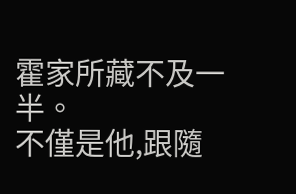霍家所藏不及一半。
不僅是他,跟隨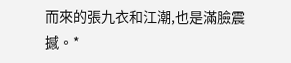而來的張九衣和江潮,也是滿臉震撼。*